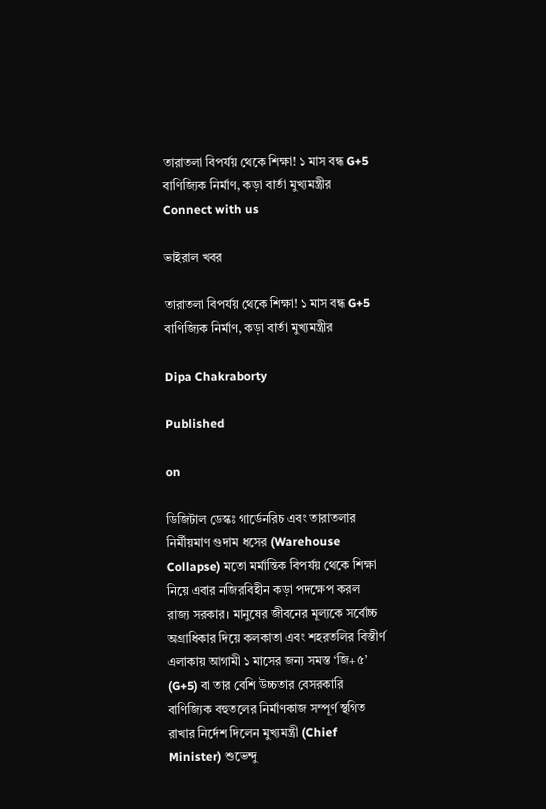তারাতলা বিপর্যয় থেকে শিক্ষা! ১ মাস বন্ধ G+5 বাণিজ্যিক নির্মাণ, কড়া বার্তা মুখ্যমন্ত্রীর
Connect with us

ভাইরাল খবর

তারাতলা বিপর্যয় থেকে শিক্ষা! ১ মাস বন্ধ G+5 বাণিজ্যিক নির্মাণ, কড়া বার্তা মুখ্যমন্ত্রীর

Dipa Chakraborty

Published

on

ডিজিটাল ডেস্কঃ গার্ডেনরিচ এবং তারাতলার নির্মীয়মাণ গুদাম ধসের (Warehouse Collapse) মতো মর্মান্তিক বিপর্যয় থেকে শিক্ষা নিয়ে এবার নজিরবিহীন কড়া পদক্ষেপ করল রাজ্য সরকার। মানুষের জীবনের মূল্যকে সর্বোচ্চ অগ্রাধিকার দিয়ে কলকাতা এবং শহরতলির বিস্তীর্ণ এলাকায় আগামী ১ মাসের জন্য সমস্ত ‘জি+৫’ (G+5) বা তার বেশি উচ্চতার বেসরকারি বাণিজ্যিক বহুতলের নির্মাণকাজ সম্পূর্ণ স্থগিত রাখার নির্দেশ দিলেন মুখ্যমন্ত্রী (Chief Minister) শুভেন্দু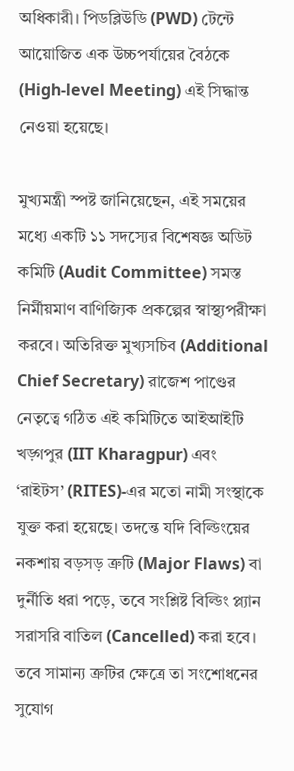অধিকারী। পিডব্লিউডি (PWD) টেন্টে আয়োজিত এক উচ্চপর্যায়ের বৈঠকে (High-level Meeting) এই সিদ্ধান্ত নেওয়া হয়েছে।

মুখ্যমন্ত্রী স্পষ্ট জানিয়েছেন, এই সময়ের মধ্যে একটি ১১ সদস্যের বিশেষজ্ঞ অডিট কমিটি (Audit Committee) সমস্ত নির্মীয়মাণ বাণিজ্যিক প্রকল্পের স্বাস্থ্যপরীক্ষা করবে। অতিরিক্ত মুখ্যসচিব (Additional Chief Secretary) রাজেশ পাণ্ডের নেতৃত্বে গঠিত এই কমিটিতে আইআইটি খড়্গপুর (IIT Kharagpur) এবং ‘রাইটস’ (RITES)-এর মতো নামী সংস্থাকে যুক্ত করা হয়েছে। তদন্তে যদি বিল্ডিংয়ের নকশায় বড়সড় ত্রুটি (Major Flaws) বা দুর্নীতি ধরা পড়ে, তবে সংশ্লিষ্ট বিল্ডিং প্ল্যান সরাসরি বাতিল (Cancelled) করা হবে। তবে সামান্য ত্রুটির ক্ষেত্রে তা সংশোধনের সুযোগ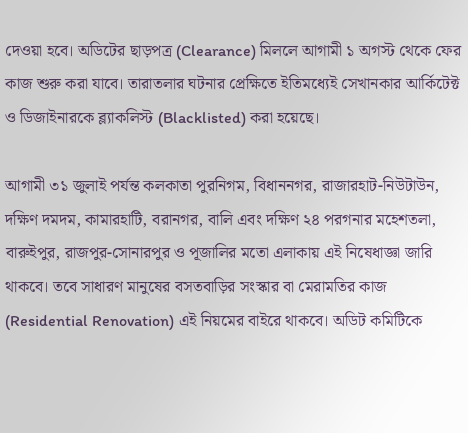দেওয়া হবে। অডিটের ছাড়পত্র (Clearance) মিললে আগামী ১ অগস্ট থেকে ফের কাজ শুরু করা যাবে। তারাতলার ঘটনার প্রেক্ষিতে ইতিমধ্যেই সেখানকার আর্কিটেক্ট ও ডিজাইনারকে ব্ল্যাকলিস্ট (Blacklisted) করা হয়েছে।

আগামী ৩১ জুলাই পর্যন্ত কলকাতা পুরনিগম, বিধাননগর, রাজারহাট-নিউটাউন, দক্ষিণ দমদম, কামারহাটি, বরানগর, বালি এবং দক্ষিণ ২৪ পরগনার মহেশতলা, বারুইপুর, রাজপুর-সোনারপুর ও পূজালির মতো এলাকায় এই নিষেধাজ্ঞা জারি থাকবে। তবে সাধারণ মানুষের বসতবাড়ির সংস্কার বা মেরামতির কাজ (Residential Renovation) এই নিয়মের বাইরে থাকবে। অডিট কমিটিকে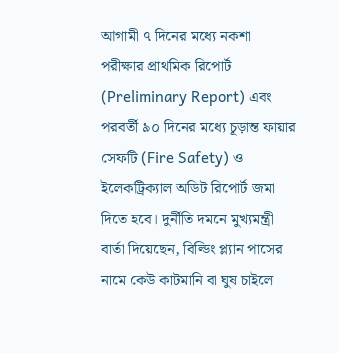আগামী ৭ দিনের মধ্যে নকশা পরীক্ষার প্রাথমিক রিপোর্ট (Preliminary Report) এবং পরবর্তী ৯০ দিনের মধ্যে চূড়ান্ত ফায়ার সেফটি (Fire Safety) ও ইলেকট্রিক্যাল অডিট রিপোর্ট জমা দিতে হবে। দুর্নীতি দমনে মুখ্যমন্ত্রী বার্তা দিয়েছেন, বিল্ডিং প্ল্যান পাসের নামে কেউ কাটমানি বা ঘুষ চাইলে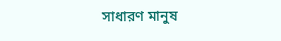সাধারণ মানুষ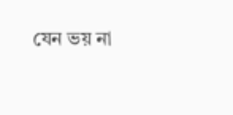যেন ভয় না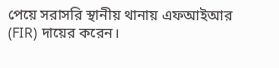পেয়ে সরাসরি স্থানীয় থানায় এফআইআর (FIR) দায়ের করেন।